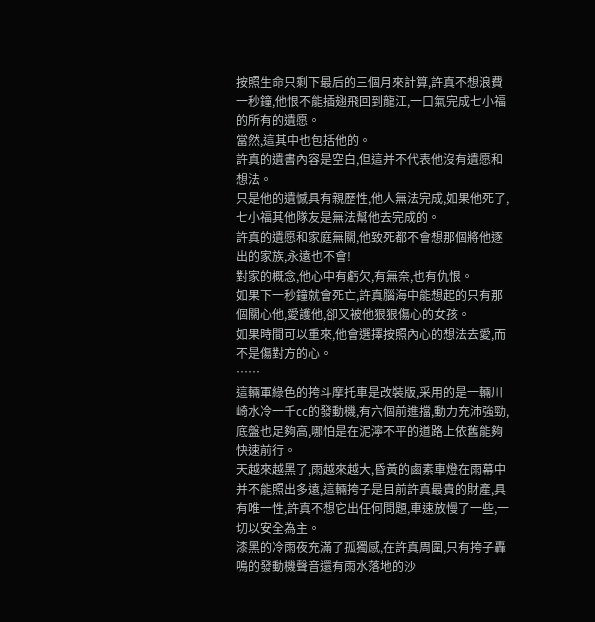按照生命只剩下最后的三個月來計算,許真不想浪費一秒鐘,他恨不能插翅飛回到龍江,一口氣完成七小福的所有的遺愿。
當然,這其中也包括他的。
許真的遺書內容是空白,但這并不代表他沒有遺愿和想法。
只是他的遺憾具有親歷性,他人無法完成,如果他死了,七小福其他隊友是無法幫他去完成的。
許真的遺愿和家庭無關,他致死都不會想那個將他逐出的家族,永遠也不會!
對家的概念,他心中有虧欠,有無奈,也有仇恨。
如果下一秒鐘就會死亡,許真腦海中能想起的只有那個關心他,愛護他,卻又被他狠狠傷心的女孩。
如果時間可以重來,他會選擇按照內心的想法去愛,而不是傷對方的心。
……
這輛軍綠色的挎斗摩托車是改裝版,采用的是一輛川崎水冷一千cc的發動機,有六個前進擋,動力充沛強勁,底盤也足夠高,哪怕是在泥濘不平的道路上依舊能夠快速前行。
天越來越黑了,雨越來越大,昏黃的鹵素車燈在雨幕中并不能照出多遠,這輛挎子是目前許真最貴的財產,具有唯一性,許真不想它出任何問題,車速放慢了一些,一切以安全為主。
漆黑的冷雨夜充滿了孤獨感,在許真周圍,只有挎子轟鳴的發動機聲音還有雨水落地的沙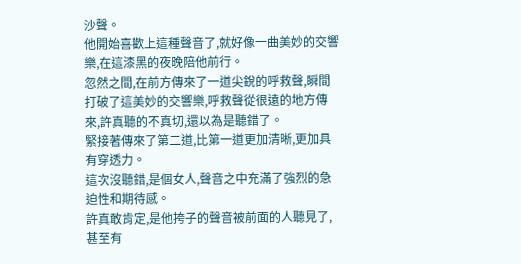沙聲。
他開始喜歡上這種聲音了,就好像一曲美妙的交響樂,在這漆黑的夜晚陪他前行。
忽然之間,在前方傳來了一道尖銳的呼救聲,瞬間打破了這美妙的交響樂,呼救聲從很遠的地方傳來,許真聽的不真切,還以為是聽錯了。
緊接著傳來了第二道,比第一道更加清晰,更加具有穿透力。
這次沒聽錯,是個女人,聲音之中充滿了強烈的急迫性和期待感。
許真敢肯定,是他挎子的聲音被前面的人聽見了,甚至有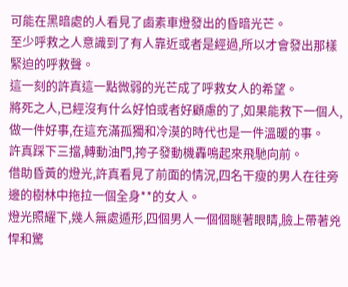可能在黑暗處的人看見了鹵素車燈發出的昏暗光芒。
至少呼救之人意識到了有人靠近或者是經過,所以才會發出那樣緊迫的呼救聲。
這一刻的許真這一點微弱的光芒成了呼救女人的希望。
將死之人,已經沒有什么好怕或者好顧慮的了,如果能救下一個人,做一件好事,在這充滿孤獨和冷漠的時代也是一件溫暖的事。
許真踩下三擋,轉動油門,挎子發動機轟鳴起來飛馳向前。
借助昏黃的燈光,許真看見了前面的情況,四名干瘦的男人在往旁邊的樹林中拖拉一個全身**的女人。
燈光照耀下,幾人無處遁形,四個男人一個個瞇著眼睛,臉上帶著兇悍和驚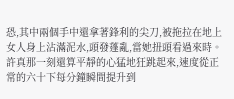恐,其中兩個手中還拿著鋒利的尖刀,被拖拉在地上女人身上沾滿泥水,頭發蓬亂,當她扭頭看過來時。
許真那一刻還算平靜的心猛地狂跳起來,速度從正常的六十下每分鐘瞬間提升到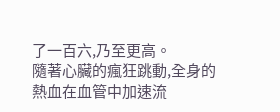了一百六,乃至更高。
隨著心臟的瘋狂跳動,全身的熱血在血管中加速流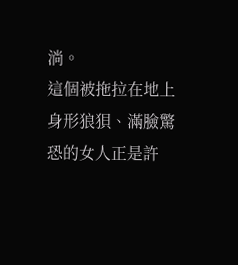淌。
這個被拖拉在地上身形狼狽、滿臉驚恐的女人正是許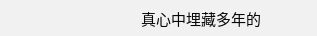真心中埋藏多年的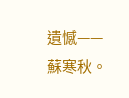遺憾——蘇寒秋。